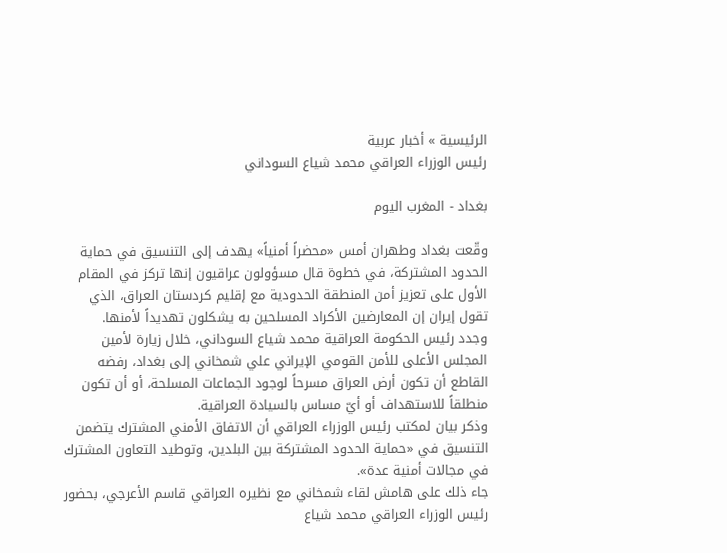الرئيسية » أخبار عربية
رئيس الوزراء العراقي محمد شياع السوداني

بغداد - المغرب اليوم

وقّعت بغداد وطهران أمس «محضراً أمنياً» يهدف إلى التنسيق في حماية الحدود المشتركة، في خطوة قال مسؤولون عراقيون إنها تركز في المقام الأول على تعزيز أمن المنطقة الحدودية مع إقليم كردستان العراق، الذي تقول إيران إن المعارضين الأكراد المسلحين به يشكلون تهديداً لأمنها.
وجدد رئيس الحكومة العراقية محمد شياع السوداني، خلال زيارة لأمين المجلس الأعلى للأمن القومي الإيراني علي شمخاني إلى بغداد، رفضه القاطع أن تكون أرض العراق مسرحاً لوجود الجماعات المسلحة، أو أن تكون منطلقاً للاستهداف أو أيّ مساس بالسيادة العراقية.
وذكر بيان لمكتب رئيس الوزراء العراقي أن الاتفاق الأمني المشترك يتضمن التنسيق في «حماية الحدود المشتركة بين البلدين، وتوطيد التعاون المشترك في مجالات أمنية عدة».
جاء ذلك على هامش لقاء شمخاني مع نظيره العراقي قاسم الأعرجي، بحضور رئيس الوزراء العراقي محمد شياع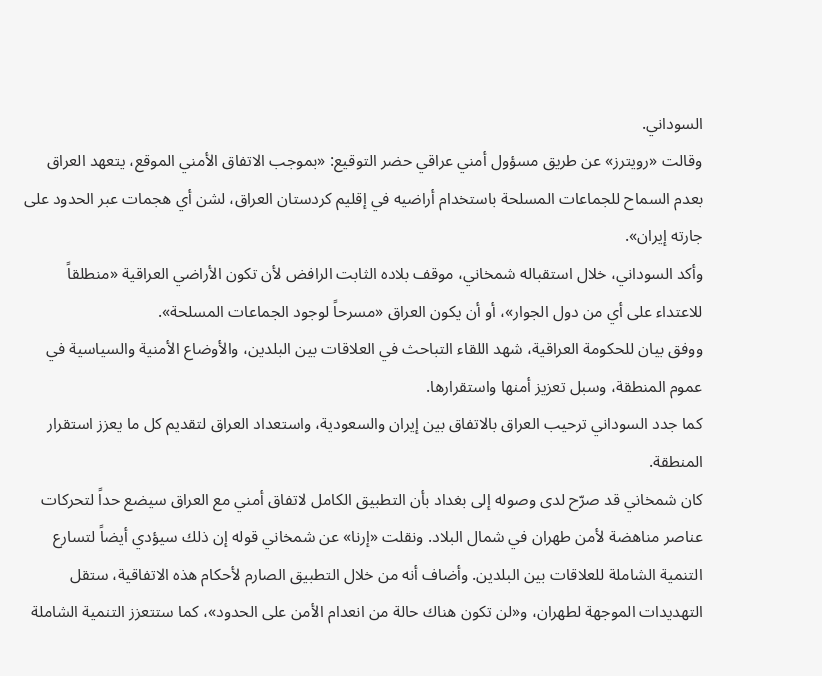السوداني.
وقالت «رويترز» عن طريق مسؤول أمني عراقي حضر التوقيع: «بموجب الاتفاق الأمني الموقع، يتعهد العراق بعدم السماح للجماعات المسلحة باستخدام أراضيه في إقليم كردستان العراق، لشن أي هجمات عبر الحدود على جارته إيران».
وأكد السوداني، خلال استقباله شمخاني، موقف بلاده الثابت الرافض لأن تكون الأراضي العراقية «منطلقاً للاعتداء على أي من دول الجوار»، أو أن يكون العراق «مسرحاً لوجود الجماعات المسلحة».
ووفق بيان للحكومة العراقية، شهد اللقاء التباحث في العلاقات بين البلدين، والأوضاع الأمنية والسياسية في عموم المنطقة، وسبل تعزيز أمنها واستقرارها.
كما جدد السوداني ترحيب العراق بالاتفاق بين إيران والسعودية، واستعداد العراق لتقديم كل ما يعزز استقرار المنطقة.
كان شمخاني قد صرّح لدى وصوله إلى بغداد بأن التطبيق الكامل لاتفاق أمني مع العراق سيضع حداً لتحركات عناصر مناهضة لأمن طهران في شمال البلاد. ونقلت «إرنا» عن شمخاني قوله إن ذلك سيؤدي أيضاً لتسارع التنمية الشاملة للعلاقات بين البلدين. وأضاف أنه من خلال التطبيق الصارم لأحكام هذه الاتفاقية، ستقل التهديدات الموجهة لطهران، و«لن تكون هناك حالة من انعدام الأمن على الحدود»، كما ستتعزز التنمية الشاملة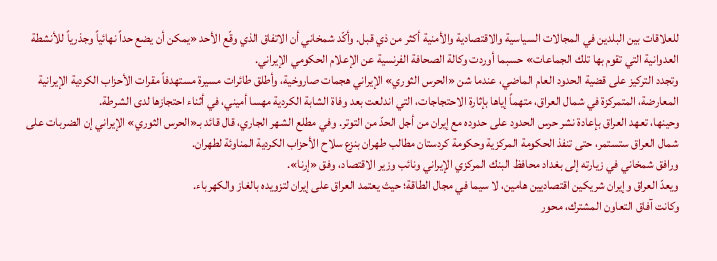للعلاقات بين البلدين في المجالات السياسية والاقتصادية والأمنية أكثر من ذي قبل. وأكّد شمخاني أن الاتفاق الذي وقّع الأحد «يمكن أن يضع حداً نهائياً وجذرياً للأنشطة العدوانية التي تقوم بها تلك الجماعات» حسبما أوردت وكالة الصحافة الفرنسية عن الإعلام الحكومي الإيراني.
وتجدد التركيز على قضية الحدود العام الماضي، عندما شن «الحرس الثوري» الإيراني هجمات صاروخية، وأطلق طائرات مسيرة مستهدفاً مقرات الأحزاب الكردية الإيرانية المعارضة، المتمركزة في شمال العراق، متهماً إياها بإثارة الاحتجاجات، التي اندلعت بعد وفاة الشابة الكردية مهسا أميني، في أثناء احتجازها لدى الشرطة.
وحينها، تعهد العراق بإعادة نشر حرس الحدود على حدوده مع إيران من أجل الحدّ من التوتر. وفي مطلع الشهر الجاري، قال قائد بـ«الحرس الثوري» الإيراني إن الضربات على شمال العراق ستستمر، حتى تنفذ الحكومة المركزية وحكومة كردستان مطالب طهران بنزع سلاح الأحزاب الكردية المناوئة لطهران.
ورافق شمخاني في زيارته إلى بغداد محافظ البنك المركزي الإيراني ونائب وزير الاقتصاد، وفق «إرنا».
ويعدّ العراق وإيران شريكين اقتصاديين هامين، لا سيما في مجال الطاقة؛ حيث يعتمد العراق على إيران لتزويده بالغاز والكهرباء.
وكانت آفاق التعاون المشترك، محور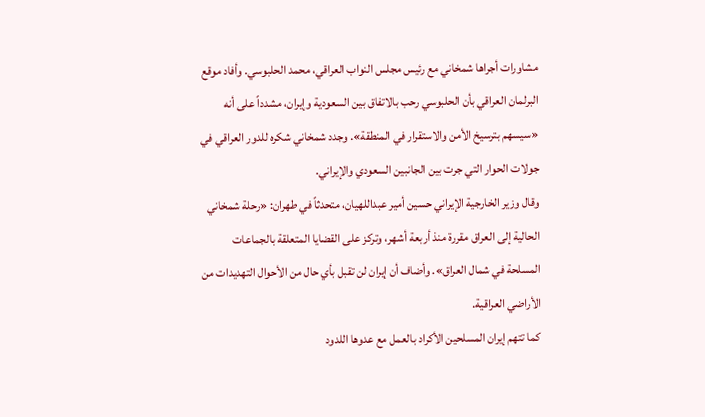مشاورات أجراها شمخاني مع رئيس مجلس النواب العراقي، محمد الحلبوسي. وأفاد موقع البرلمان العراقي بأن الحلبوسي رحب بالاتفاق بين السعودية وإيران، مشدداً على أنه «سيسهم بترسيخ الأمن والاستقرار في المنطقة». وجدد شمخاني شكره للدور العراقي في جولات الحوار التي جرت بين الجانبين السعودي والإيراني.
وقال وزير الخارجية الإيراني حسين أمير عبداللهيان، متحدثاً في طهران: «رحلة شمخاني الحالية إلى العراق مقررة منذ أربعة أشهر، وتركز على القضايا المتعلقة بالجماعات المسلحة في شمال العراق». وأضاف أن إيران لن تقبل بأي حال من الأحوال التهديدات من الأراضي العراقية.
كما تتهم إيران المسلحين الأكراد بالعمل مع عدوها اللدود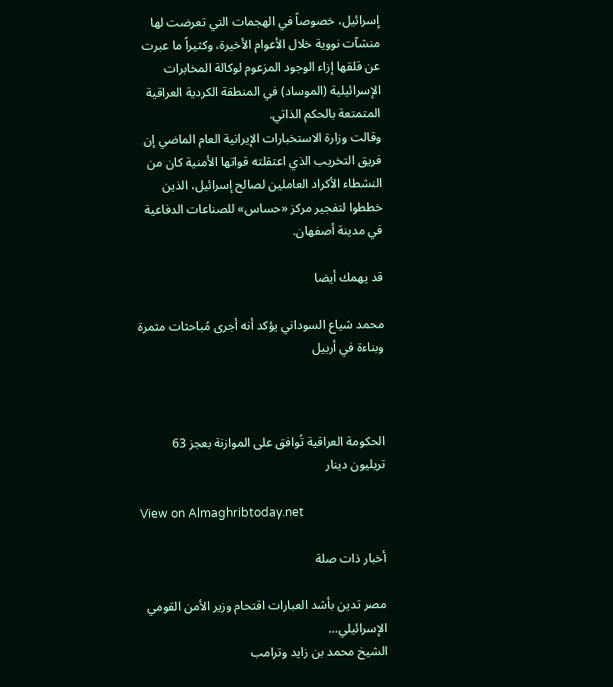إسرائيل، خصوصاً في الهجمات التي تعرضت لها منشآت نووية خلال الأعوام الأخيرة، وكثيراً ما عبرت عن قلقها إزاء الوجود المزعوم لوكالة المخابرات الإسرائيلية (الموساد) في المنطقة الكردية العراقية المتمتعة بالحكم الذاتي.
وقالت وزارة الاستخبارات الإيرانية العام الماضي إن فريق التخريب الذي اعتقلته قواتها الأمنية كان من النشطاء الأكراد العاملين لصالح إسرائيل، الذين خططوا لتفجير مركز «حساس» للصناعات الدفاعية في مدينة أصفهان.

قد يهمك أيضا

محمد شياع السوداني يؤكد أنه أجرى مُباحثات مثمرة وبناءة في أربيل



الحكومة العراقية تُوافق على الموازنة بعجز 63 تريليون دينار

View on Almaghribtoday.net

أخبار ذات صلة

مصر تدين بأشد العبارات اقتحام وزير الأمن القومي الإسرائيلي…
الشيخ محمد بن زايد وترامب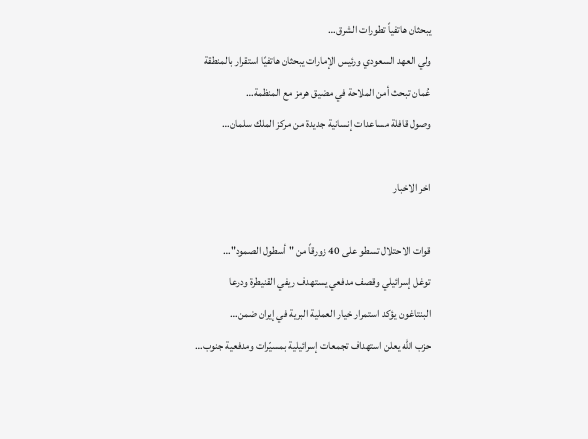يبحثان هاتفياً تطورات الشرق…
ولي العهد السعودي ورئيس الإمارات يبحثان هاتفيًا استقرار بالمنطقة
عُمان تبحث أمن الملاحة في مضيق هرمز مع المنظمة…
وصول قافلة مساعدات إنسانية جديدة من مركز الملك سلمان…

اخر الاخبار

قوات الاحتلال تسطو على 40 زورقاً من "أسطول الصمود"…
توغل إسرائيلي وقصف مدفعي يستهدف ريفي القنيطرة ودرعا
البنتاغون يؤكد استمرار خيار العملية البرية في إيران ضمن…
حزب الله يعلن استهداف تجمعات إسرائيلية بمسيّرات ومدفعية جنوب…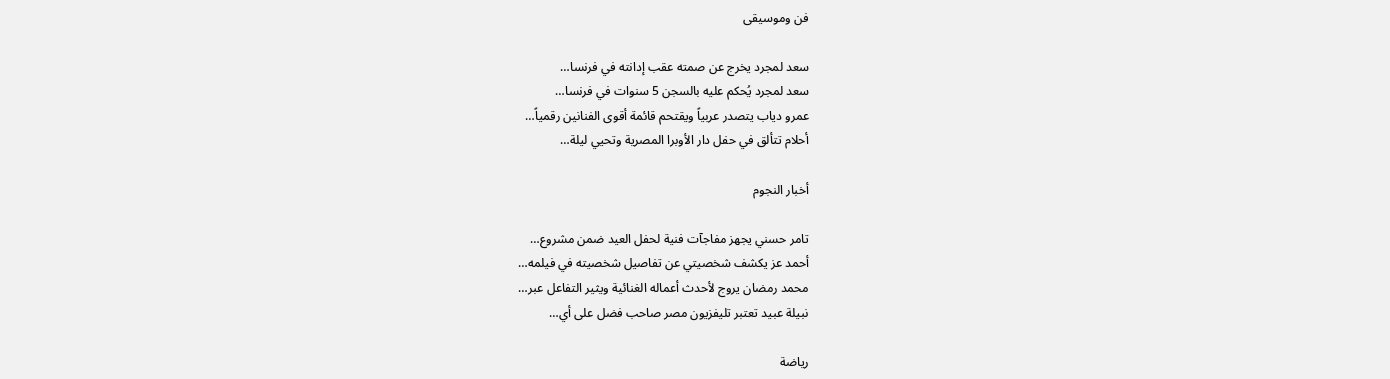فن وموسيقى

سعد لمجرد يخرج عن صمته عقب إدانته في فرنسا…
سعد لمجرد يُحكم عليه بالسجن 5 سنوات في فرنسا…
عمرو دياب يتصدر عربياً ويقتحم قائمة أقوى الفنانين رقمياً…
أحلام تتألق في حفل دار الأوبرا المصرية وتحيي ليلة…

أخبار النجوم

تامر حسني يجهز مفاجآت فنية لحفل العيد ضمن مشروع…
أحمد عز يكشف شخصيتي عن تفاصيل شخصيته في فيلمه…
محمد رمضان يروج لأحدث أعماله الغنائية ويثير التفاعل عبر…
نبيلة عبيد تعتبر تليفزيون مصر صاحب فضل على أي…

رياضة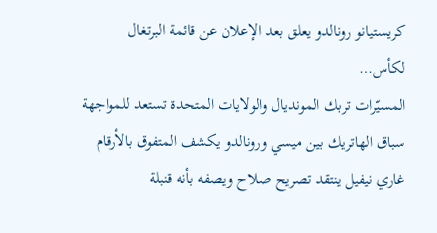كريستيانو رونالدو يعلق بعد الإعلان عن قائمة البرتغال لكأس…
المسيّرات تربك المونديال والولايات المتحدة تستعد للمواجهة
سباق الهاتريك بين ميسي ورونالدو يكشف المتفوق بالأرقام
غاري نيفيل ينتقد تصريح صلاح ويصفه بأنه قنبلة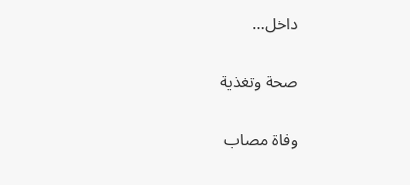داخل…

صحة وتغذية

وفاة مصاب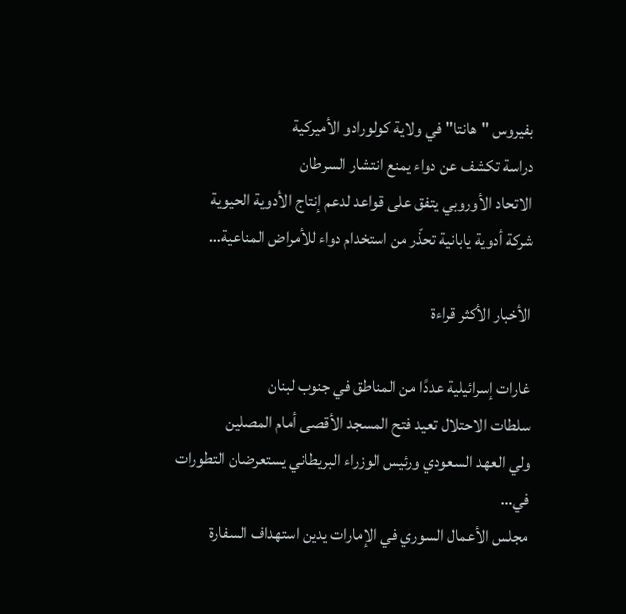بفيروس "هانتا" في ولاية كولورادو الأميركية
دراسة تكشف عن دواء يمنع انتشار السرطان
الاتحاد الأوروبي يتفق على قواعد لدعم إنتاج الأدوية الحيوية
شركة أدوية يابانية تحذّر من استخدام دواء للأمراض المناعية…

الأخبار الأكثر قراءة

غارات إسرائيلية عددًا من المناطق في جنوب لبنان
سلطات الاحتلال تعيد فتح المسجد الأقصى أمام المصلين
ولي العهد السعودي ورئيس الوزراء البريطاني يستعرضان التطورات في…
مجلس الأعمال السوري في الإمارات يدين استهداف السفارة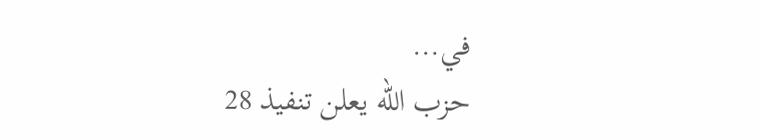في…
حزب الله يعلن تنفيذ 28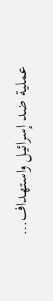عملية ضد إسرائيل واستهداف…